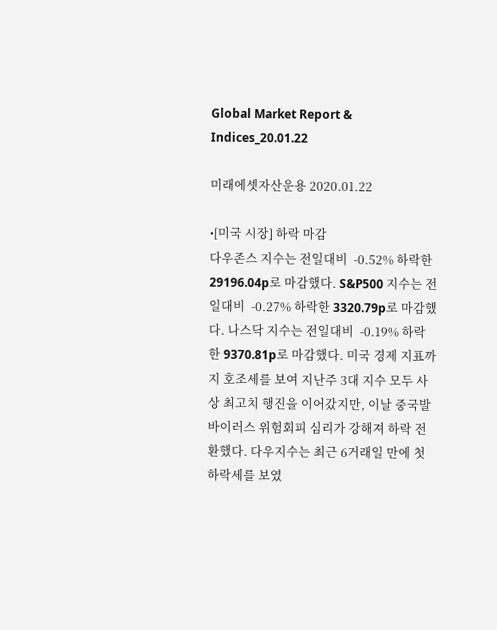Global Market Report & Indices_20.01.22

미래에셋자산운용 2020.01.22

•[미국 시장] 하락 마감
다우존스 지수는 전일대비  -0.52% 하락한 29196.04p로 마감했다. S&P500 지수는 전일대비  -0.27% 하락한 3320.79p로 마감했다. 나스닥 지수는 전일대비  -0.19% 하락한 9370.81p로 마감했다. 미국 경제 지표까지 호조세를 보여 지난주 3대 지수 모두 사상 최고치 행진을 이어갔지만, 이날 중국발 바이러스 위험회피 심리가 강해져 하락 전환했다. 다우지수는 최근 6거래일 만에 첫 하락세를 보였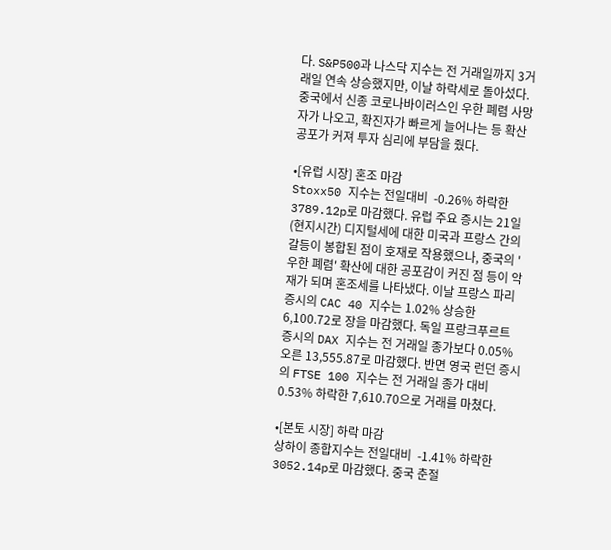다. S&P500과 나스닥 지수는 전 거래일까지 3거래일 연속 상승했지만, 이날 하락세로 돌아섰다. 중국에서 신종 코로나바이러스인 우한 폐렴 사망자가 나오고, 확진자가 빠르게 늘어나는 등 확산 공포가 커져 투자 심리에 부담을 줬다.

•[유럽 시장] 혼조 마감
Stoxx50 지수는 전일대비  -0.26% 하락한 3789.12p로 마감했다. 유럽 주요 증시는 21일(현지시간) 디지털세에 대한 미국과 프랑스 간의 갈등이 봉합된 점이 호재로 작용했으나, 중국의 '우한 폐렴' 확산에 대한 공포감이 커진 점 등이 악재가 되며 혼조세를 나타냈다. 이날 프랑스 파리 증시의 CAC 40 지수는 1.02% 상승한 6,100.72로 장을 마감했다. 독일 프랑크푸르트 증시의 DAX 지수는 전 거래일 종가보다 0.05% 오른 13,555.87로 마감했다. 반면 영국 런던 증시의 FTSE 100 지수는 전 거래일 종가 대비 0.53% 하락한 7,610.70으로 거래를 마쳤다.

•[본토 시장] 하락 마감
상하이 종합지수는 전일대비  -1.41% 하락한 3052.14p로 마감했다. 중국 춘절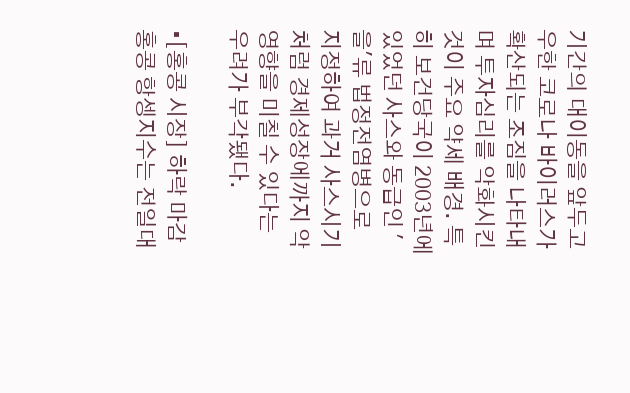기간의 대이동을 앞두고 우한 코로나 바이러스가 확산되는 조짐을 나타내며 투자심리를 악화시킨 것이 주요 약세 배경. 특히 보건당국이 2003년에 있었던 사스와 동급인 '을'류 법정전염병으로 지정하여 과거 사스시기처럼 경제성장에까지 악영향을 미칠 수 있다는 우려가 부각됐다.

•[홍콩 시장] 하락 마감
홍콩 항셍지수는 전일대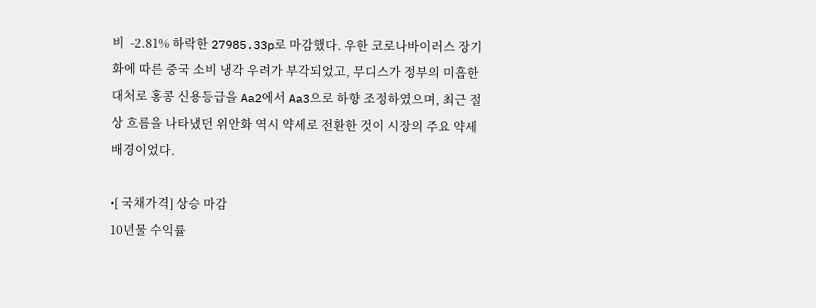비  -2.81% 하락한 27985.33p로 마감했다. 우한 코로나바이러스 장기화에 따른 중국 소비 냉각 우려가 부각되었고, 무디스가 정부의 미흡한 대처로 홍콩 신용등급을 Aa2에서 Aa3으로 하향 조정하였으며, 최근 절상 흐름을 나타냈던 위안화 역시 약세로 전환한 것이 시장의 주요 약세배경이었다.

•[ 국채가격] 상승 마감
10년물 수익률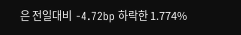은 전일대비  -4.72bp 하락한 1.774%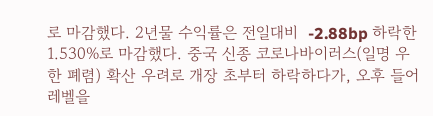로 마감했다. 2년물 수익률은 전일대비  -2.88bp 하락한 1.530%로 마감했다. 중국 신종 코로나바이러스(일명 우한 폐렴) 확산 우려로 개장 초부터 하락하다가, 오후 들어 레벨을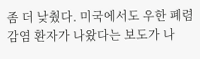좀 더 낮췄다. 미국에서도 우한 폐렴 감염 환자가 나왔다는 보도가 나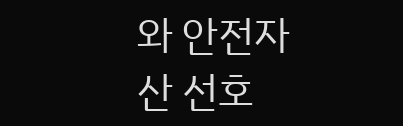와 안전자산 선호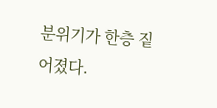분위기가 한층 짙어졌다.